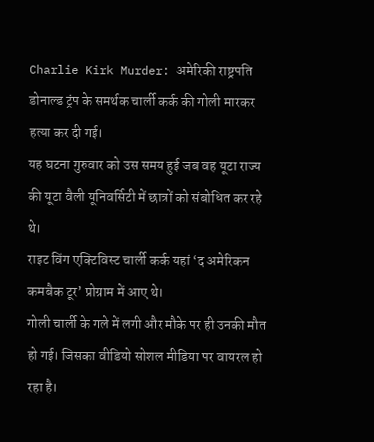Charlie Kirk Murder: अमेरिकी राष्ट्रपति डोनाल्ड ट्रंप के समर्थक चार्ली कर्क की गोली मारकर हत्या कर दी गई।
यह घटना गुरुवार को उस समय हुई जब वह यूटा राज्य की यूटा वैली यूनिवर्सिटी में छात्रों को संबोधित कर रहे थे।
राइट विंग एक्टिविस्ट चार्ली कर्क यहां ‘द अमेरिकन कमबैक टूर’ प्रोग्राम में आए थे।
गोली चार्ली के गले में लगी और मौके पर ही उनकी मौत हो गई। जिसका वीडियो सोशल मीडिया पर वायरल हो रहा है।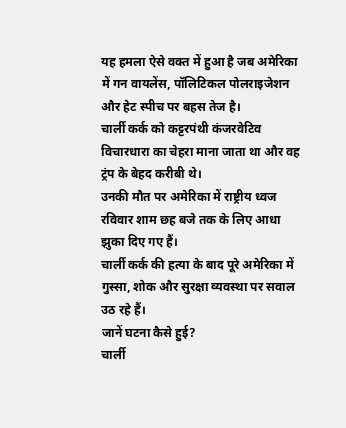यह हमला ऐसे वक्त में हुआ है जब अमेरिका में गन वायलेंस, पॉलिटिकल पोलराइजेशन और हेट स्पीच पर बहस तेज है।
चार्ली कर्क को कट्टरपंथी कंजरवेटिव विचारधारा का चेहरा माना जाता था और वह ट्रंप के बेहद करीबी थे।
उनकी मौत पर अमेरिका में राष्ट्रीय ध्वज रविवार शाम छह बजे तक के लिए आधा झुका दिए गए हैं।
चार्ली कर्क की हत्या के बाद पूरे अमेरिका में गुस्सा, शोक और सुरक्षा व्यवस्था पर सवाल उठ रहे हैं।
जानें घटना कैसे हुई?
चार्ली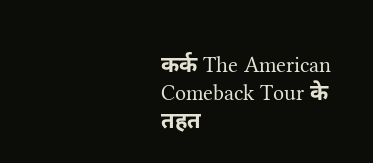कर्क The American Comeback Tour के तहत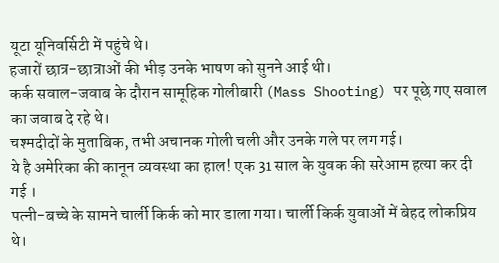यूटा यूनिवर्सिटी में पहुंचे थे।
हजारों छात्र-छात्राओं की भीड़ उनके भाषण को सुनने आई थी।
कर्क सवाल-जवाब के दौरान सामूहिक गोलीबारी (Mass Shooting) पर पूछे गए सवाल का जवाब दे रहे थे।
चश्मदीदों के मुताबिक, तभी अचानक गोली चली और उनके गले पर लग गई।
ये है अमेरिका की कानून व्यवस्था का हाल! एक 31 साल के युवक की सरेआम हत्या कर दी गई ।
पत्नी-बच्चे के सामने चार्ली किर्क को मार डाला गया। चार्ली किर्क युवाओं में बेहद लोकप्रिय थे।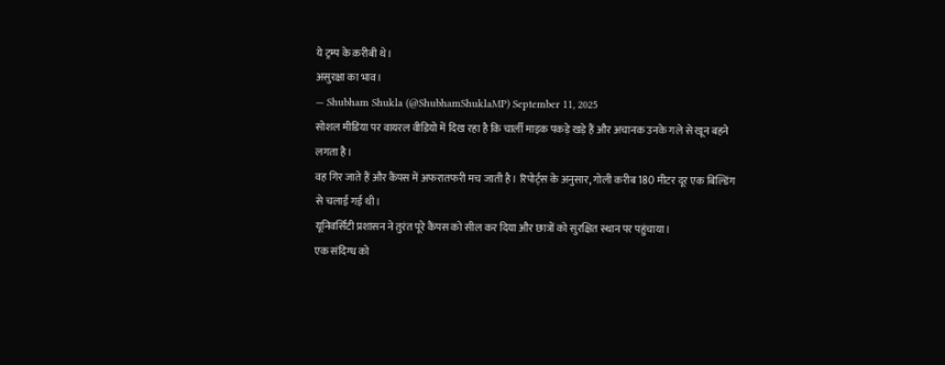ये ट्रम्प के क़रीबी थे।
असुरक्षा का भाव।
— Shubham Shukla (@ShubhamShuklaMP) September 11, 2025
सोशल मीडिया पर वायरल वीडियो में दिख रहा है कि चार्ली माइक पकड़े खड़े हैं और अचानक उनके गले से खून बहने लगता है।
वह गिर जाते हैं और कैंपस में अफरातफरी मच जाती है। रिपोर्ट्स के अनुसार, गोली करीब 180 मीटर दूर एक बिल्डिंग से चलाई गई थी।
यूनिवर्सिटी प्रशासन ने तुरंत पूरे कैंपस को सील कर दिया और छात्रों को सुरक्षित स्थान पर पहुंचाया।
एक संदिग्ध को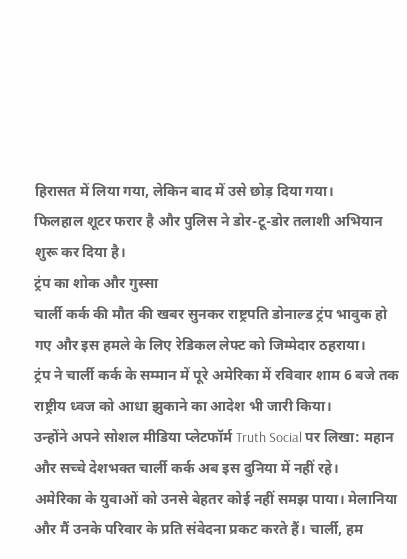हिरासत में लिया गया, लेकिन बाद में उसे छोड़ दिया गया।
फिलहाल शूटर फरार है और पुलिस ने डोर-टू-डोर तलाशी अभियान शुरू कर दिया है।
ट्रंप का शोक और गुस्सा
चार्ली कर्क की मौत की खबर सुनकर राष्ट्रपति डोनाल्ड ट्रंप भावुक हो गए और इस हमले के लिए रेडिकल लेफ्ट को जिम्मेदार ठहराया।
ट्रंप ने चार्ली कर्क के सम्मान में पूरे अमेरिका में रविवार शाम 6 बजे तक राष्ट्रीय ध्वज को आधा झुकाने का आदेश भी जारी किया।
उन्होंने अपने सोशल मीडिया प्लेटफॉर्म Truth Social पर लिखा: महान और सच्चे देशभक्त चार्ली कर्क अब इस दुनिया में नहीं रहे।
अमेरिका के युवाओं को उनसे बेहतर कोई नहीं समझ पाया। मेलानिया और मैं उनके परिवार के प्रति संवेदना प्रकट करते हैं। चार्ली, हम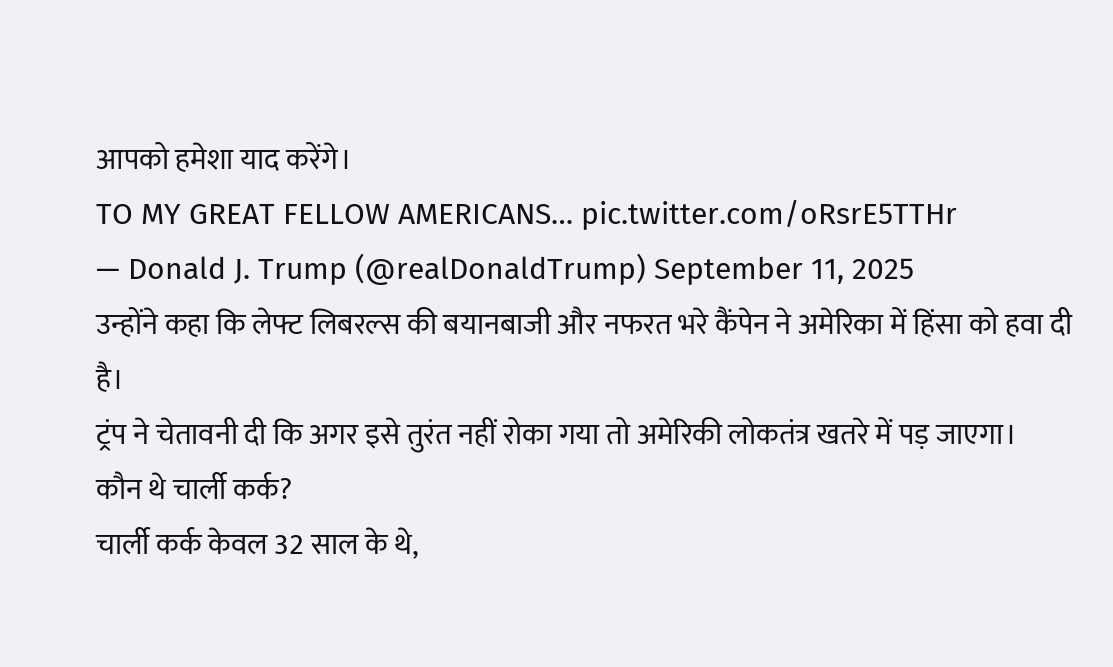आपको हमेशा याद करेंगे।
TO MY GREAT FELLOW AMERICANS… pic.twitter.com/oRsrE5TTHr
— Donald J. Trump (@realDonaldTrump) September 11, 2025
उन्होंने कहा कि लेफ्ट लिबरल्स की बयानबाजी और नफरत भरे कैंपेन ने अमेरिका में हिंसा को हवा दी है।
ट्रंप ने चेतावनी दी कि अगर इसे तुरंत नहीं रोका गया तो अमेरिकी लोकतंत्र खतरे में पड़ जाएगा।
कौन थे चार्ली कर्क?
चार्ली कर्क केवल 32 साल के थे,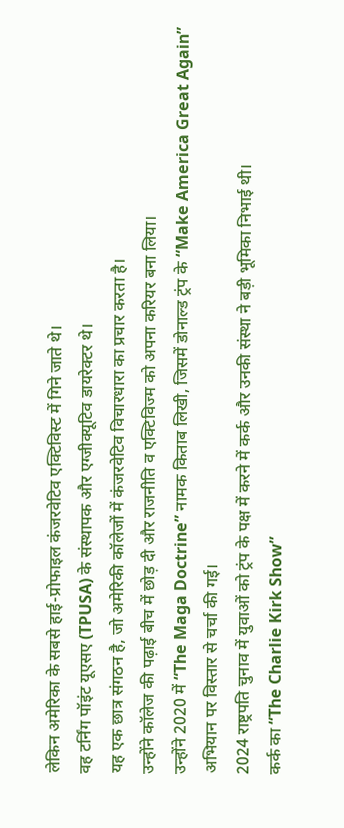लेकिन अमेरिका के सबसे हाई-प्रोफाइल कंजरवेटिव एक्टिविस्ट में गिने जाते थे।
वह टर्निंग पॉइंट यूएसए (TPUSA) के संस्थापक और एग्जीक्यूटिव डायरेक्टर थे।
यह एक छात्र संगठन है, जो अमेरिकी कॉलेजों में कंजरवेटिव विचारधारा का प्रचार करता है।
उन्होंने कॉलेज की पढ़ाई बीच में छोड़ दी और राजनीति व एक्टिविज्म को अपना करियर बना लिया।
उन्होंने 2020 में “The Maga Doctrine” नामक किताब लिखी, जिसमें डोनाल्ड ट्रंप के “Make America Great Again” अभियान पर विस्तार से चर्चा की गई।
2024 राष्ट्रपति चुनाव में युवाओं को ट्रंप के पक्ष में करने में कर्क और उनकी संस्था ने बड़ी भूमिका निभाई थी।
कर्क का “The Charlie Kirk Show”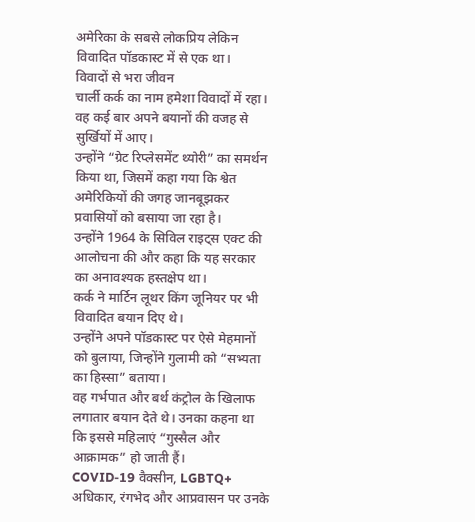अमेरिका के सबसे लोकप्रिय लेकिन विवादित पॉडकास्ट में से एक था।
विवादों से भरा जीवन
चार्ली कर्क का नाम हमेशा विवादों में रहा। वह कई बार अपने बयानों की वजह से सुर्खियों में आए।
उन्होंने “ग्रेट रिप्लेसमेंट थ्योरी” का समर्थन किया था, जिसमें कहा गया कि श्वेत अमेरिकियों की जगह जानबूझकर प्रवासियों को बसाया जा रहा है।
उन्होंने 1964 के सिविल राइट्स एक्ट की आलोचना की और कहा कि यह सरकार का अनावश्यक हस्तक्षेप था।
कर्क ने मार्टिन लूथर किंग जूनियर पर भी विवादित बयान दिए थे।
उन्होंने अपने पॉडकास्ट पर ऐसे मेहमानों को बुलाया, जिन्होंने गुलामी को “सभ्यता का हिस्सा” बताया।
वह गर्भपात और बर्थ कंट्रोल के खिलाफ लगातार बयान देते थे। उनका कहना था कि इससे महिलाएं “गुस्सैल और आक्रामक” हो जाती हैं।
COVID-19 वैक्सीन, LGBTQ+ अधिकार, रंगभेद और आप्रवासन पर उनके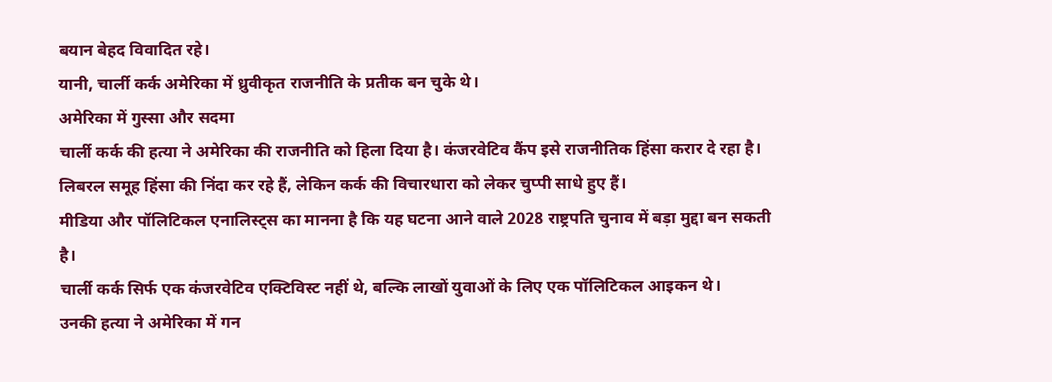बयान बेहद विवादित रहे।
यानी, चार्ली कर्क अमेरिका में ध्रुवीकृत राजनीति के प्रतीक बन चुके थे।
अमेरिका में गुस्सा और सदमा
चार्ली कर्क की हत्या ने अमेरिका की राजनीति को हिला दिया है। कंजरवेटिव कैंप इसे राजनीतिक हिंसा करार दे रहा है।
लिबरल समूह हिंसा की निंदा कर रहे हैं, लेकिन कर्क की विचारधारा को लेकर चुप्पी साधे हुए हैं।
मीडिया और पॉलिटिकल एनालिस्ट्स का मानना है कि यह घटना आने वाले 2028 राष्ट्रपति चुनाव में बड़ा मुद्दा बन सकती है।
चार्ली कर्क सिर्फ एक कंजरवेटिव एक्टिविस्ट नहीं थे, बल्कि लाखों युवाओं के लिए एक पॉलिटिकल आइकन थे।
उनकी हत्या ने अमेरिका में गन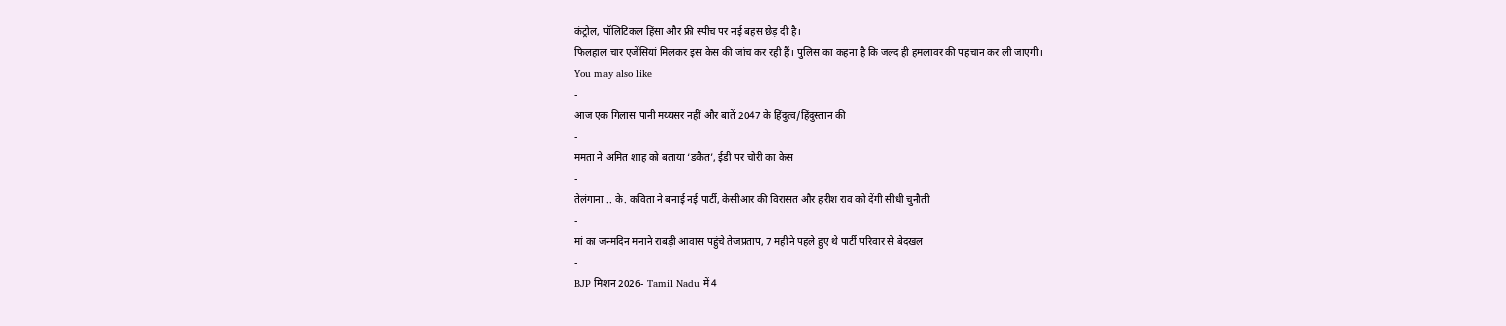कंट्रोल, पॉलिटिकल हिंसा और फ्री स्पीच पर नई बहस छेड़ दी है।
फिलहाल चार एजेंसियां मिलकर इस केस की जांच कर रही हैं। पुलिस का कहना है कि जल्द ही हमलावर की पहचान कर ली जाएगी।
You may also like
-
आज एक गिलास पानी मय्यसर नहीं और बातें 2047 के हिंदुत्व/हिंदुस्तान की
-
ममता ने अमित शाह को बताया ‘डकैत’, ईडी पर चोरी का केस
-
तेलंगाना .. के. कविता ने बनाई नई पार्टी, केसीआर की विरासत और हरीश राव को देंगी सीधी चुनौती
-
मां का जन्मदिन मनाने राबड़ी आवास पहुंचे तेजप्रताप, 7 महीने पहले हुए थे पार्टी परिवार से बेदखल
-
BJP मिशन 2026- Tamil Nadu में 4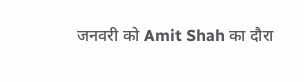जनवरी को Amit Shah का दौरा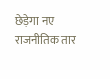छेड़ेगा नए राजनीतिक तार